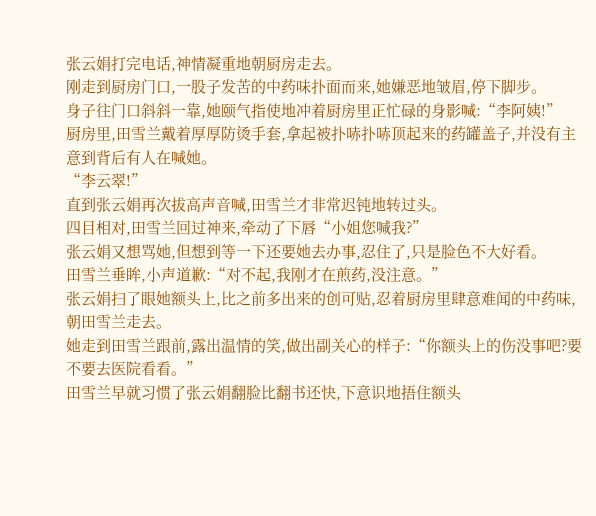张云娟打完电话,神情凝重地朝厨房走去。
刚走到厨房门口,一股子发苦的中药味扑面而来,她嫌恶地皱眉,停下脚步。
身子往门口斜斜一靠,她颐气指使地冲着厨房里正忙碌的身影喊:“李阿姨!”
厨房里,田雪兰戴着厚厚防烫手套,拿起被扑哧扑哧顶起来的药罐盖子,并没有主意到背后有人在喊她。
“李云翠!”
直到张云娟再次拔高声音喊,田雪兰才非常迟钝地转过头。
四目相对,田雪兰回过神来,牵动了下唇“小姐您喊我?”
张云娟又想骂她,但想到等一下还要她去办事,忍住了,只是脸色不大好看。
田雪兰垂眸,小声道歉:“对不起,我刚才在煎药,没注意。”
张云娟扫了眼她额头上,比之前多出来的创可贴,忍着厨房里肆意难闻的中药味,朝田雪兰走去。
她走到田雪兰跟前,露出温情的笑,做出副关心的样子:“你额头上的伤没事吧?要不要去医院看看。”
田雪兰早就习惯了张云娟翻脸比翻书还快,下意识地捂住额头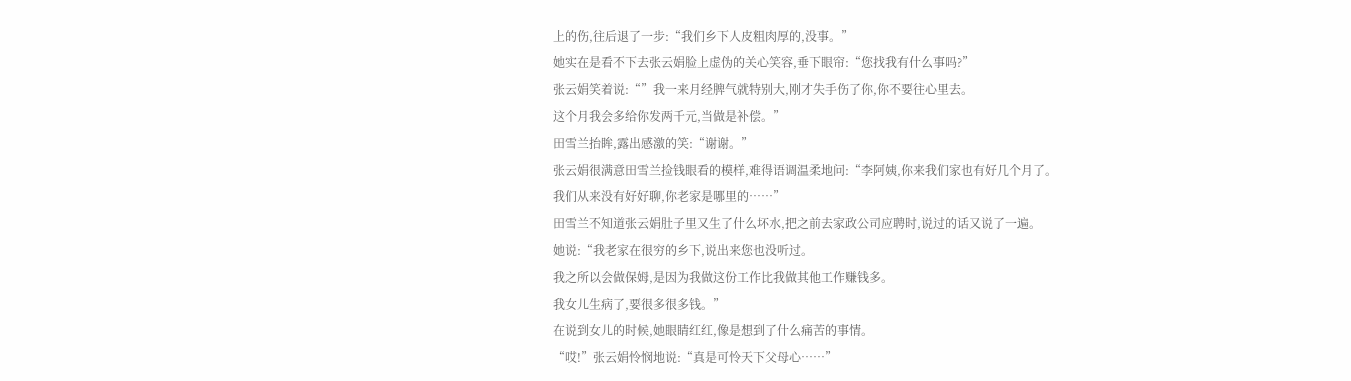上的伤,往后退了一步:“我们乡下人皮粗肉厚的,没事。”
她实在是看不下去张云娟脸上虚伪的关心笑容,垂下眼帘:“您找我有什么事吗?”
张云娟笑着说:“”我一来月经脾气就特别大,刚才失手伤了你,你不要往心里去。
这个月我会多给你发两千元,当做是补偿。”
田雪兰抬眸,露出感激的笑:“谢谢。”
张云娟很满意田雪兰捡钱眼看的模样,难得语调温柔地问:“李阿姨,你来我们家也有好几个月了。
我们从来没有好好聊,你老家是哪里的……”
田雪兰不知道张云娟肚子里又生了什么坏水,把之前去家政公司应聘时,说过的话又说了一遍。
她说:“我老家在很穷的乡下,说出来您也没听过。
我之所以会做保姆,是因为我做这份工作比我做其他工作赚钱多。
我女儿生病了,要很多很多钱。”
在说到女儿的时候,她眼睛红红,像是想到了什么痛苦的事情。
“哎!”张云娟怜悯地说:“真是可怜天下父母心……”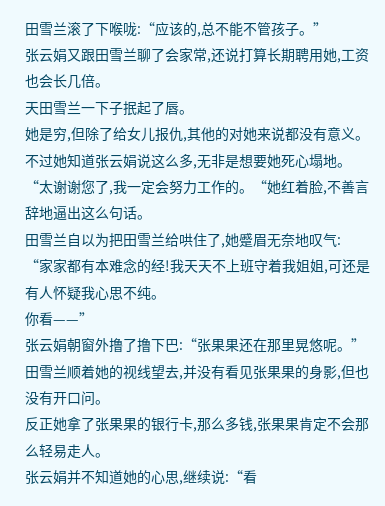田雪兰滚了下喉咙:“应该的,总不能不管孩子。”
张云娟又跟田雪兰聊了会家常,还说打算长期聘用她,工资也会长几倍。
天田雪兰一下子抿起了唇。
她是穷,但除了给女儿报仇,其他的对她来说都没有意义。
不过她知道张云娟说这么多,无非是想要她死心塌地。
“太谢谢您了,我一定会努力工作的。“她红着脸,不善言辞地逼出这么句话。
田雪兰自以为把田雪兰给哄住了,她蹙眉无奈地叹气:
“家家都有本难念的经!我天天不上班守着我姐姐,可还是有人怀疑我心思不纯。
你看——”
张云娟朝窗外撸了撸下巴:“张果果还在那里晃悠呢。”
田雪兰顺着她的视线望去,并没有看见张果果的身影,但也没有开口问。
反正她拿了张果果的银行卡,那么多钱,张果果肯定不会那么轻易走人。
张云娟并不知道她的心思,继续说:“看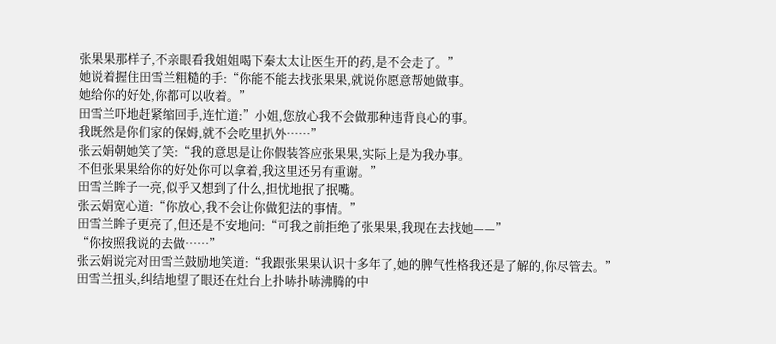张果果那样子,不亲眼看我姐姐喝下秦太太让医生开的药,是不会走了。”
她说着握住田雪兰粗糙的手:“你能不能去找张果果,就说你愿意帮她做事。
她给你的好处,你都可以收着。”
田雪兰吓地赶紧缩回手,连忙道:”小姐,您放心我不会做那种违背良心的事。
我既然是你们家的保姆,就不会吃里扒外……”
张云娟朝她笑了笑:“我的意思是让你假装答应张果果,实际上是为我办事。
不但张果果给你的好处你可以拿着,我这里还另有重谢。”
田雪兰眸子一亮,似乎又想到了什么,担忧地抿了抿嘴。
张云娟宽心道:“你放心,我不会让你做犯法的事情。”
田雪兰眸子更亮了,但还是不安地问:“可我之前拒绝了张果果,我现在去找她——”
“你按照我说的去做……”
张云娟说完对田雪兰鼓励地笑道:“我跟张果果认识十多年了,她的脾气性格我还是了解的,你尽管去。”
田雪兰扭头,纠结地望了眼还在灶台上扑哧扑哧沸腾的中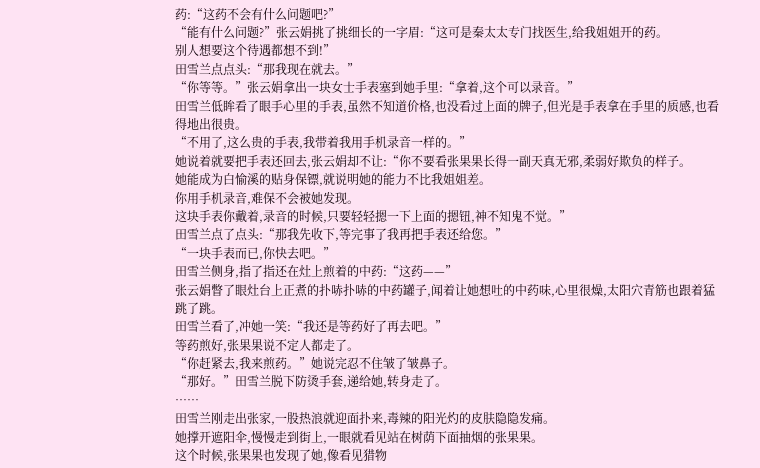药:“这药不会有什么问题吧?”
“能有什么问题?”张云娟挑了挑细长的一字眉:“这可是秦太太专门找医生,给我姐姐开的药。
别人想要这个待遇都想不到!”
田雪兰点点头:“那我现在就去。”
“你等等。”张云娟拿出一块女士手表塞到她手里:“拿着,这个可以录音。”
田雪兰低眸看了眼手心里的手表,虽然不知道价格,也没看过上面的牌子,但光是手表拿在手里的质感,也看得地出很贵。
“不用了,这么贵的手表,我带着我用手机录音一样的。”
她说着就要把手表还回去,张云娟却不让:“你不要看张果果长得一副天真无邪,柔弱好欺负的样子。
她能成为白愉溪的贴身保镖,就说明她的能力不比我姐姐差。
你用手机录音,难保不会被她发现。
这块手表你戴着,录音的时候,只要轻轻摁一下上面的摁钮,神不知鬼不觉。”
田雪兰点了点头:“那我先收下,等完事了我再把手表还给您。”
“一块手表而已,你快去吧。”
田雪兰侧身,指了指还在灶上煎着的中药:“这药——”
张云娟瞥了眼灶台上正煮的扑哧扑哧的中药罐子,闻着让她想吐的中药味,心里很燥,太阳穴青筋也跟着猛跳了跳。
田雪兰看了,冲她一笑:“我还是等药好了再去吧。”
等药煎好,张果果说不定人都走了。
“你赶紧去,我来煎药。”她说完忍不住皱了皱鼻子。
“那好。”田雪兰脱下防烫手套,递给她,转身走了。
……
田雪兰刚走出张家,一股热浪就迎面扑来,毒辣的阳光灼的皮肤隐隐发痛。
她撑开遮阳伞,慢慢走到街上,一眼就看见站在树荫下面抽烟的张果果。
这个时候,张果果也发现了她,像看见猎物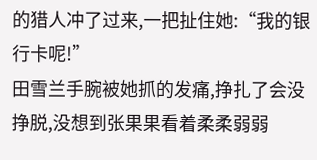的猎人冲了过来,一把扯住她:“我的银行卡呢!”
田雪兰手腕被她抓的发痛,挣扎了会没挣脱,没想到张果果看着柔柔弱弱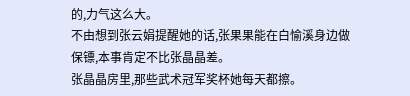的,力气这么大。
不由想到张云娟提醒她的话,张果果能在白愉溪身边做保镖,本事肯定不比张晶晶差。
张晶晶房里,那些武术冠军奖杯她每天都擦。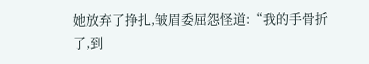她放弃了挣扎,皱眉委屈怨怪道:“我的手骨折了,到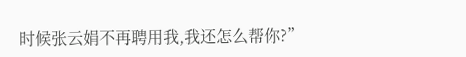时候张云娟不再聘用我,我还怎么帮你?”